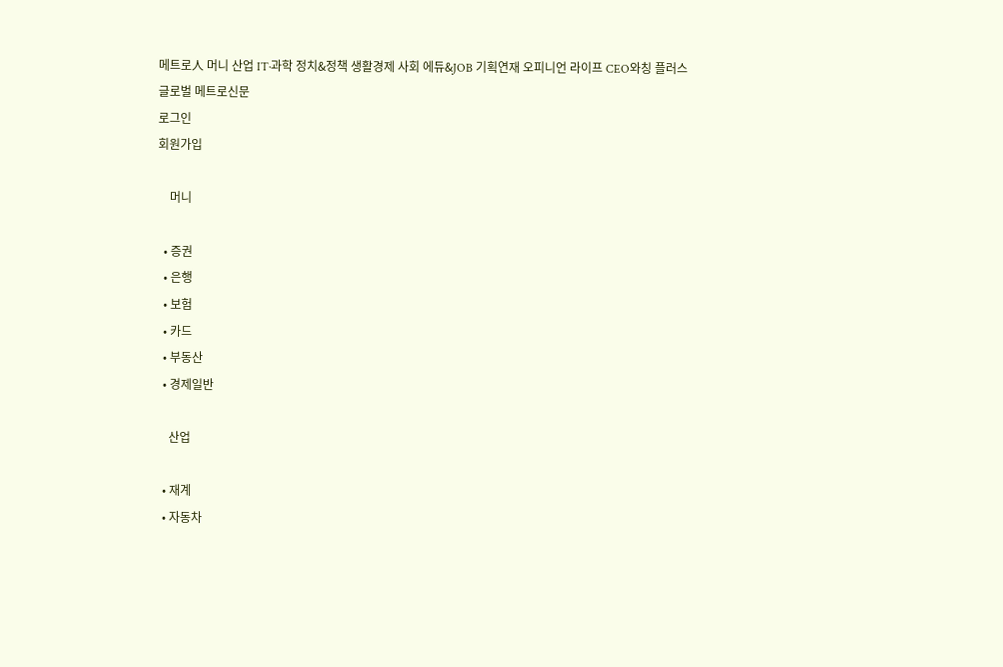메트로人 머니 산업 IT·과학 정치&정책 생활경제 사회 에듀&JOB 기획연재 오피니언 라이프 CEO와칭 플러스
글로벌 메트로신문
로그인
회원가입

    머니

  • 증권
  • 은행
  • 보험
  • 카드
  • 부동산
  • 경제일반

    산업

  • 재계
  • 자동차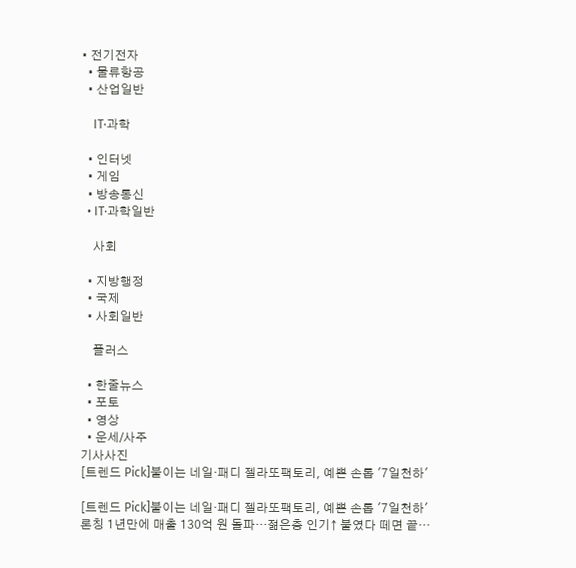• 전기전자
  • 물류항공
  • 산업일반

    IT·과학

  • 인터넷
  • 게임
  • 방송통신
  • IT·과학일반

    사회

  • 지방행정
  • 국제
  • 사회일반

    플러스

  • 한줄뉴스
  • 포토
  • 영상
  • 운세/사주
기사사진
[트렌드 Pick]붙이는 네일·패디 젤라또팩토리, 예쁜 손톱 '7일천하'

[트렌드 Pick]붙이는 네일·패디 젤라또팩토리, 예쁜 손톱 '7일천하' 론칭 1년만에 매출 130억 원 돌파…젊은층 인기↑ 붙였다 떼면 끝…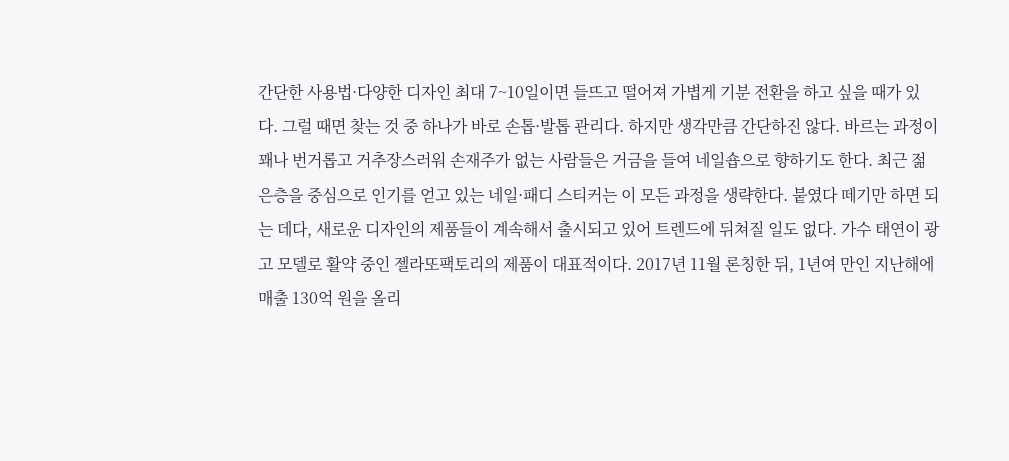간단한 사용법·다양한 디자인 최대 7~10일이면 들뜨고 떨어져 가볍게 기분 전환을 하고 싶을 때가 있다. 그럴 때면 찾는 것 중 하나가 바로 손톱·발톱 관리다. 하지만 생각만큼 간단하진 않다. 바르는 과정이 꽤나 번거롭고 거추장스러워 손재주가 없는 사람들은 거금을 들여 네일숍으로 향하기도 한다. 최근 젊은층을 중심으로 인기를 얻고 있는 네일·패디 스티커는 이 모든 과정을 생략한다. 붙였다 떼기만 하면 되는 데다, 새로운 디자인의 제품들이 계속해서 출시되고 있어 트렌드에 뒤쳐질 일도 없다. 가수 태연이 광고 모델로 활약 중인 젤라또팩토리의 제품이 대표적이다. 2017년 11월 론칭한 뒤, 1년여 만인 지난해에 매출 130억 원을 올리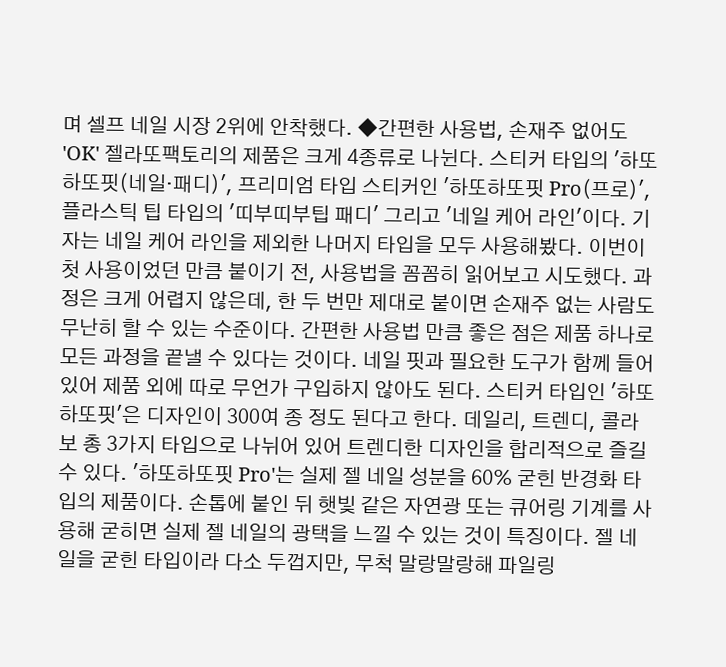며 셀프 네일 시장 2위에 안착했다. ◆간편한 사용법, 손재주 없어도 'OK' 젤라또팩토리의 제품은 크게 4종류로 나뉜다. 스티커 타입의 '하또하또핏(네일·패디)', 프리미엄 타입 스티커인 '하또하또핏 Pro(프로)', 플라스틱 팁 타입의 '띠부띠부팁 패디' 그리고 '네일 케어 라인'이다. 기자는 네일 케어 라인을 제외한 나머지 타입을 모두 사용해봤다. 이번이 첫 사용이었던 만큼 붙이기 전, 사용법을 꼼꼼히 읽어보고 시도했다. 과정은 크게 어렵지 않은데, 한 두 번만 제대로 붙이면 손재주 없는 사람도 무난히 할 수 있는 수준이다. 간편한 사용법 만큼 좋은 점은 제품 하나로 모든 과정을 끝낼 수 있다는 것이다. 네일 핏과 필요한 도구가 함께 들어있어 제품 외에 따로 무언가 구입하지 않아도 된다. 스티커 타입인 '하또하또핏'은 디자인이 300여 종 정도 된다고 한다. 데일리, 트렌디, 콜라보 총 3가지 타입으로 나뉘어 있어 트렌디한 디자인을 합리적으로 즐길 수 있다. '하또하또핏 Pro'는 실제 젤 네일 성분을 60% 굳힌 반경화 타입의 제품이다. 손톱에 붙인 뒤 햇빛 같은 자연광 또는 큐어링 기계를 사용해 굳히면 실제 젤 네일의 광택을 느낄 수 있는 것이 특징이다. 젤 네일을 굳힌 타입이라 다소 두껍지만, 무척 말랑말랑해 파일링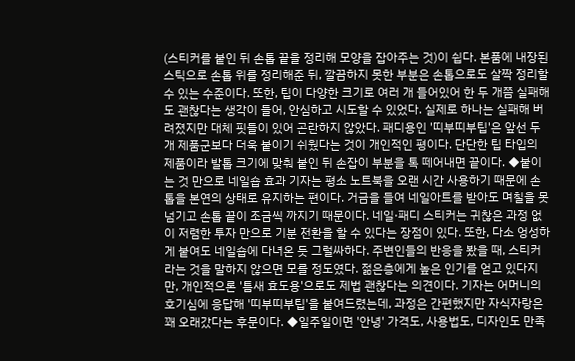(스티커를 붙인 뒤 손톱 끝을 정리해 모양을 잡아주는 것)이 쉽다. 본품에 내장된 스틱으로 손톱 위를 정리해준 뒤, 깔끔하지 못한 부분은 손톱으로도 살짝 정리할 수 있는 수준이다. 또한, 팁이 다양한 크기로 여러 개 들어있어 한 두 개쯤 실패해도 괜찮다는 생각이 들어, 안심하고 시도할 수 있었다. 실제로 하나는 실패해 버려졌지만 대체 핏들이 있어 곤란하지 않았다. 패디용인 '띠부띠부팁'은 앞선 두 개 제품군보다 더욱 붙이기 쉬웠다는 것이 개인적인 평이다. 단단한 팁 타입의 제품이라 발톱 크기에 맞춰 붙인 뒤 손잡이 부분을 톡 떼어내면 끝이다. ◆붙이는 것 만으로 네일숍 효과 기자는 평소 노트북을 오랜 시간 사용하기 때문에 손톱을 본연의 상태로 유지하는 편이다. 거금을 들여 네일아트를 받아도 며칠을 못 넘기고 손톱 끝이 조금씩 까지기 때문이다. 네일·패디 스티커는 귀찮은 과정 없이 저렴한 투자 만으로 기분 전환을 할 수 있다는 장점이 있다. 또한, 다소 엉성하게 붙여도 네일숍에 다녀온 듯 그럴싸하다. 주변인들의 반응을 봤을 때, 스티커라는 것을 말하지 않으면 모를 정도였다. 젊은층에게 높은 인기를 얻고 있다지만, 개인적으론 '틈새 효도용'으로도 제법 괜찮다는 의견이다. 기자는 어머니의 호기심에 응답해 '띠부띠부팁'을 붙여드렸는데, 과정은 간편했지만 자식자랑은 꽤 오래갔다는 후문이다. ◆일주일이면 '안녕' 가격도, 사용법도, 디자인도 만족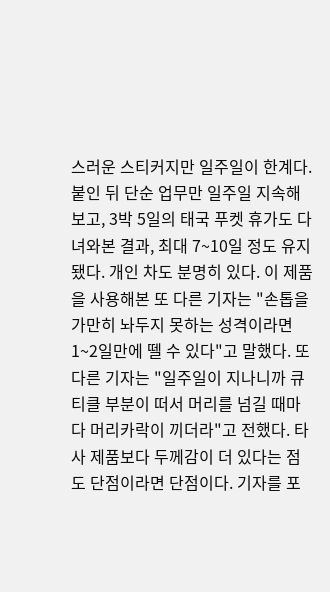스러운 스티커지만 일주일이 한계다. 붙인 뒤 단순 업무만 일주일 지속해보고, 3박 5일의 태국 푸켓 휴가도 다녀와본 결과, 최대 7~10일 정도 유지됐다. 개인 차도 분명히 있다. 이 제품을 사용해본 또 다른 기자는 "손톱을 가만히 놔두지 못하는 성격이라면 1~2일만에 뗄 수 있다"고 말했다. 또 다른 기자는 "일주일이 지나니까 큐티클 부분이 떠서 머리를 넘길 때마다 머리카락이 끼더라"고 전했다. 타사 제품보다 두께감이 더 있다는 점도 단점이라면 단점이다. 기자를 포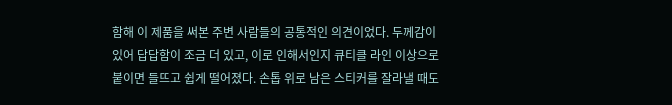함해 이 제품을 써본 주변 사람들의 공통적인 의견이었다. 두께감이 있어 답답함이 조금 더 있고, 이로 인해서인지 큐티클 라인 이상으로 붙이면 들뜨고 쉽게 떨어졌다. 손톱 위로 남은 스티커를 잘라낼 때도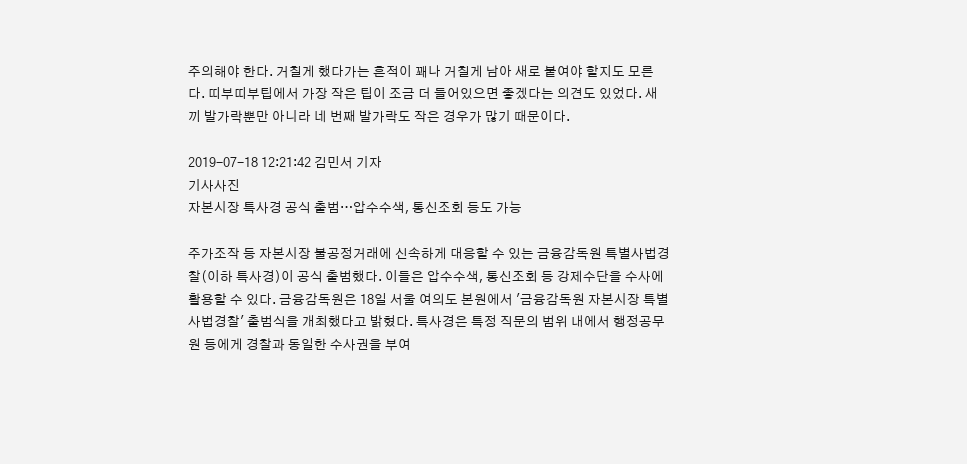주의해야 한다. 거칠게 했다가는 흔적이 꽤나 거칠게 남아 새로 붙여야 할지도 모른다. 띠부띠부팁에서 가장 작은 팁이 조금 더 들어있으면 좋겠다는 의견도 있었다. 새끼 발가락뿐만 아니라 네 번째 발가락도 작은 경우가 많기 때문이다.

2019-07-18 12:21:42 김민서 기자
기사사진
자본시장 특사경 공식 출범…압수수색, 통신조회 등도 가능

주가조작 등 자본시장 불공정거래에 신속하게 대응할 수 있는 금융감독원 특별사법경찰(이하 특사경)이 공식 출범했다. 이들은 압수수색, 통신조회 등 강제수단을 수사에 활용할 수 있다. 금융감독원은 18일 서울 여의도 본원에서 '금융감독원 자본시장 특별사법경찰' 출범식을 개최했다고 밝혔다. 특사경은 특정 직문의 범위 내에서 행정공무원 등에게 경찰과 동일한 수사권을 부여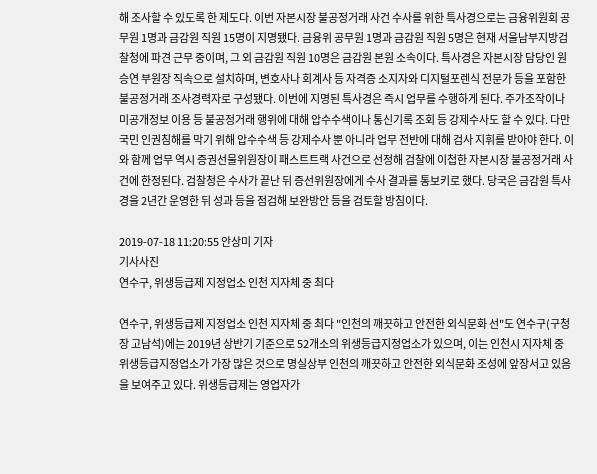해 조사할 수 있도록 한 제도다. 이번 자본시장 불공정거래 사건 수사를 위한 특사경으로는 금융위원회 공무원 1명과 금감원 직원 15명이 지명됐다. 금융위 공무원 1명과 금감원 직원 5명은 현재 서울남부지방검찰청에 파견 근무 중이며, 그 외 금감원 직원 10명은 금감원 본원 소속이다. 특사경은 자본시장 담당인 원승연 부원장 직속으로 설치하며, 변호사나 회계사 등 자격증 소지자와 디지털포렌식 전문가 등을 포함한 불공정거래 조사경력자로 구성됐다. 이번에 지명된 특사경은 즉시 업무를 수행하게 된다. 주가조작이나 미공개정보 이용 등 불공정거래 행위에 대해 압수수색이나 통신기록 조회 등 강제수사도 할 수 있다. 다만 국민 인권침해를 막기 위해 압수수색 등 강제수사 뿐 아니라 업무 전반에 대해 검사 지휘를 받아야 한다. 이와 함께 업무 역시 증권선물위원장이 패스트트랙 사건으로 선정해 검찰에 이첩한 자본시장 불공정거래 사건에 한정된다. 검찰청은 수사가 끝난 뒤 증선위원장에게 수사 결과를 통보키로 했다. 당국은 금감원 특사경을 2년간 운영한 뒤 성과 등을 점검해 보완방안 등을 검토할 방침이다.

2019-07-18 11:20:55 안상미 기자
기사사진
연수구, 위생등급제 지정업소 인천 지자체 중 최다

연수구, 위생등급제 지정업소 인천 지자체 중 최다 "인천의 깨끗하고 안전한 외식문화 선"도 연수구(구청장 고남석)에는 2019년 상반기 기준으로 52개소의 위생등급지정업소가 있으며, 이는 인천시 지자체 중 위생등급지정업소가 가장 많은 것으로 명실상부 인천의 깨끗하고 안전한 외식문화 조성에 앞장서고 있음을 보여주고 있다. 위생등급제는 영업자가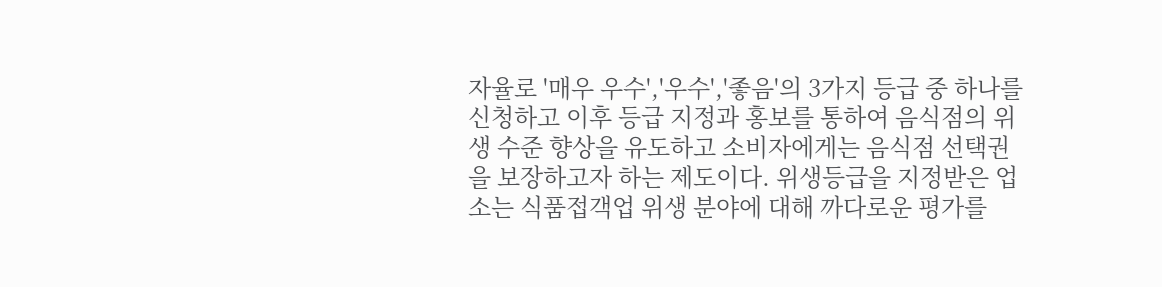자율로 '매우 우수','우수','좋음'의 3가지 등급 중 하나를 신청하고 이후 등급 지정과 홍보를 통하여 음식점의 위생 수준 향상을 유도하고 소비자에게는 음식점 선택권을 보장하고자 하는 제도이다. 위생등급을 지정받은 업소는 식품접객업 위생 분야에 대해 까다로운 평가를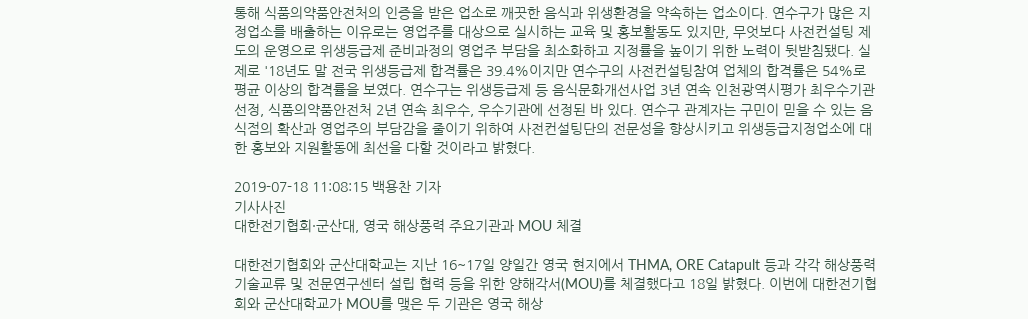통해 식품의약품안전처의 인증을 받은 업소로 깨끗한 음식과 위생환경을 약속하는 업소이다. 연수구가 많은 지정업소를 배출하는 이유로는 영업주를 대상으로 실시하는 교육 및 홍보활동도 있지만, 무엇보다 사전컨설팅 제도의 운영으로 위생등급제 준비과정의 영업주 부담을 최소화하고 지정률을 높이기 위한 노력이 뒷받침됐다. 실제로 '18년도 말 전국 위생등급제 합격률은 39.4%이지만 연수구의 사전컨설팅참여 업체의 합격률은 54%로 평균 이상의 합격률을 보였다. 연수구는 위생등급제 등 음식문화개선사업 3년 연속 인천광역시평가 최우수기관 선정, 식품의약품안전처 2년 연속 최우수, 우수기관에 선정된 바 있다. 연수구 관계자는 구민이 믿을 수 있는 음식점의 확산과 영업주의 부담감을 줄이기 위하여 사전컨설팅단의 전문성을 향상시키고 위생등급지정업소에 대한 홍보와 지원활동에 최선을 다할 것이라고 밝혔다.

2019-07-18 11:08:15 백용찬 기자
기사사진
대한전기협회·군산대, 영국 해상풍력 주요기관과 MOU 체결

대한전기협회와 군산대학교는 지난 16~17일 양일간 영국 현지에서 THMA, ORE Catapult 등과 각각 해상풍력 기술교류 및 전문연구센터 설립 협력 등을 위한 양해각서(MOU)를 체결했다고 18일 밝혔다. 이번에 대한전기협회와 군산대학교가 MOU를 맺은 두 기관은 영국 해상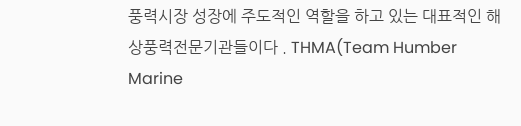풍력시장 성장에 주도적인 역할을 하고 있는 대표적인 해상풍력전문기관들이다 . THMA(Team Humber Marine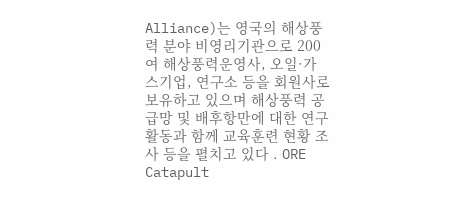Alliance)는 영국의 해상풍력 분야 비영리기관으로 200여 해상풍력운영사, 오일·가스기업, 연구소 등을 회원사로 보유하고 있으며 해상풍력 공급망 및 배후항만에 대한 연구 활동과 함께 교육훈련 현황 조사 등을 펼치고 있다 . ORE Catapult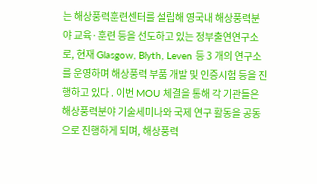는 해상풍력훈련센터를 설립해 영국내 해상풍력분야 교육·훈련 등을 선도하고 있는 정부출연연구소로, 현재 Glasgow, Blyth, Leven 등 3 개의 연구소를 운영하며 해상풍력 부품 개발 및 인증시험 등을 진행하고 있다 . 이번 MOU 체결을 통해 각 기관들은 해상풍력분야 기술세미나와 국제 연구 활동을 공동으로 진행하게 되며, 해상풍력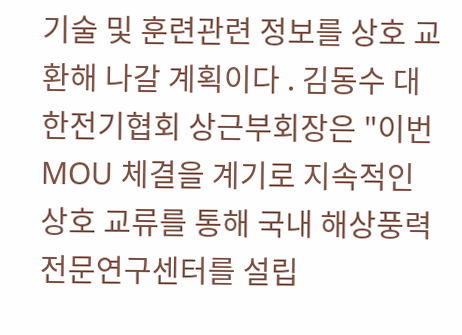기술 및 훈련관련 정보를 상호 교환해 나갈 계획이다 . 김동수 대한전기협회 상근부회장은 "이번 MOU 체결을 계기로 지속적인 상호 교류를 통해 국내 해상풍력전문연구센터를 설립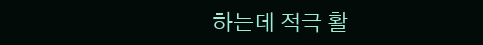하는데 적극 활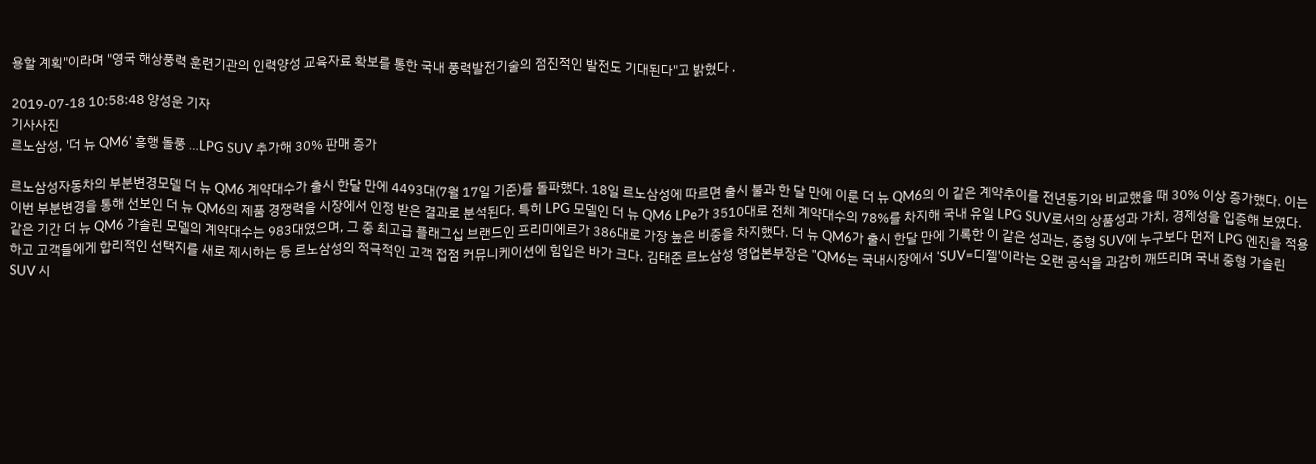용할 계획"이라며 "영국 해상풍력 훈련기관의 인력양성 교육자료 확보를 통한 국내 풍력발전기술의 점진적인 발전도 기대된다"고 밝혔다 .

2019-07-18 10:58:48 양성운 기자
기사사진
르노삼성, '더 뉴 QM6' 흥행 돌풍 …LPG SUV 추가해 30% 판매 증가

르노삼성자동차의 부분변경모델 더 뉴 QM6 계약대수가 출시 한달 만에 4493대(7월 17일 기준)를 돌파했다. 18일 르노삼성에 따르면 출시 불과 한 달 만에 이룬 더 뉴 QM6의 이 같은 계약추이를 전년동기와 비교했을 때 30% 이상 증가했다. 이는 이번 부분변경을 통해 선보인 더 뉴 QM6의 제품 경쟁력을 시장에서 인정 받은 결과로 분석된다. 특히 LPG 모델인 더 뉴 QM6 LPe가 3510대로 전체 계약대수의 78%를 차지해 국내 유일 LPG SUV로서의 상품성과 가치, 경제성을 입증해 보였다. 같은 기간 더 뉴 QM6 가솔린 모델의 계약대수는 983대였으며, 그 중 최고급 플래그십 브랜드인 프리미에르가 386대로 가장 높은 비중을 차지했다. 더 뉴 QM6가 출시 한달 만에 기록한 이 같은 성과는, 중형 SUV에 누구보다 먼저 LPG 엔진을 적용하고 고객들에게 합리적인 선택지를 새로 제시하는 등 르노삼성의 적극적인 고객 접점 커뮤니케이션에 힘입은 바가 크다. 김태준 르노삼성 영업본부장은 "QM6는 국내시장에서 'SUV=디젤'이라는 오랜 공식을 과감히 깨뜨리며 국내 중형 가솔린 SUV 시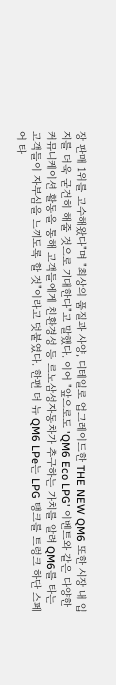장 판매 1위를 고수해왔다"며 "최상의 품질과 사양, 디테일로 업그레이드한 THE NEW QM6 또한 시장 내 입지를 더욱 굳건히 해줄 것으로 기대한다"고 말했다. 이어 "앞으로도 'QM6 Eco LPG' 이벤트와 같은 다양한 커뮤니케이션 활동을 통해 고객들에게 친환경성 등 르노삼성자동차가 추구하는 가치를 알려 QM6를 타는 고객들이 자부심을 느끼도록 할 것"이라고 덧붙였다. 한편 더 뉴 QM6 LPe는 LPG 탱크를 트렁크 하단 스페어 타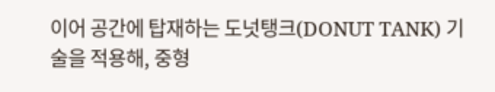이어 공간에 탑재하는 도넛탱크(DONUT TANK) 기술을 적용해, 중형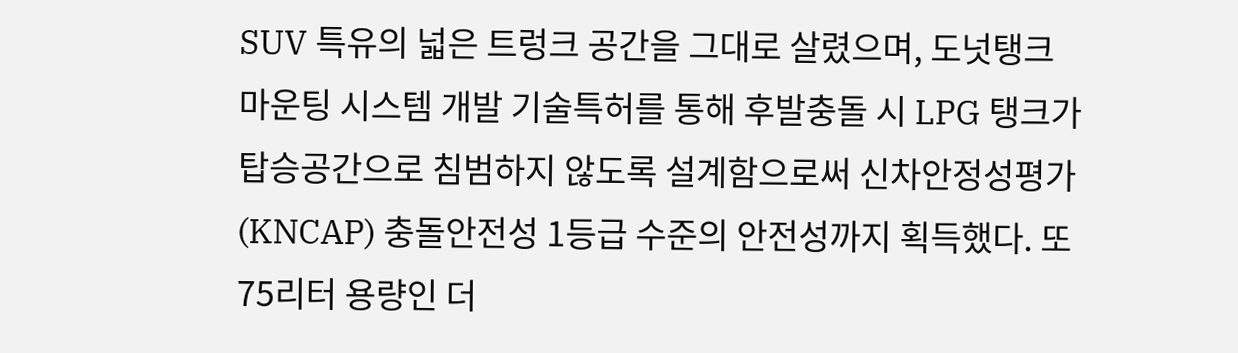SUV 특유의 넓은 트렁크 공간을 그대로 살렸으며, 도넛탱크 마운팅 시스템 개발 기술특허를 통해 후발충돌 시 LPG 탱크가 탑승공간으로 침범하지 않도록 설계함으로써 신차안정성평가(KNCAP) 충돌안전성 1등급 수준의 안전성까지 획득했다. 또 75리터 용량인 더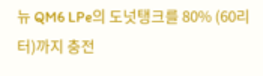뉴 QM6 LPe의 도넛탱크를 80% (60리터)까지 충전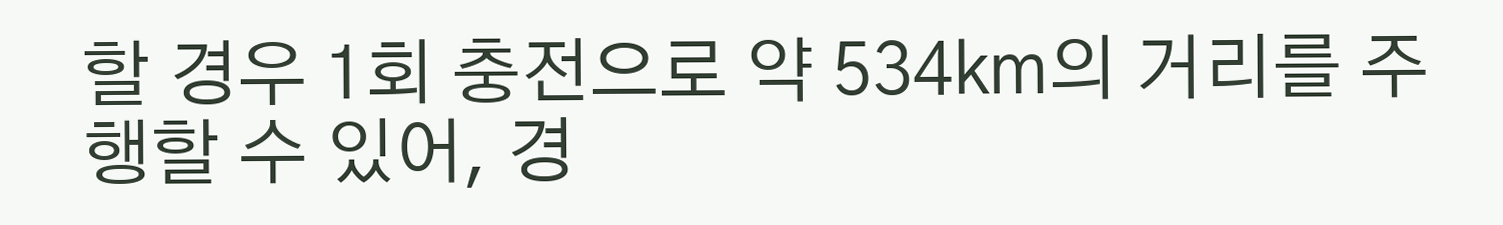할 경우 1회 충전으로 약 534㎞의 거리를 주행할 수 있어, 경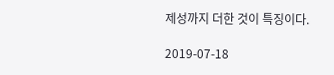제성까지 더한 것이 특징이다.

2019-07-18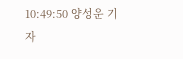10:49:50 양성운 기자